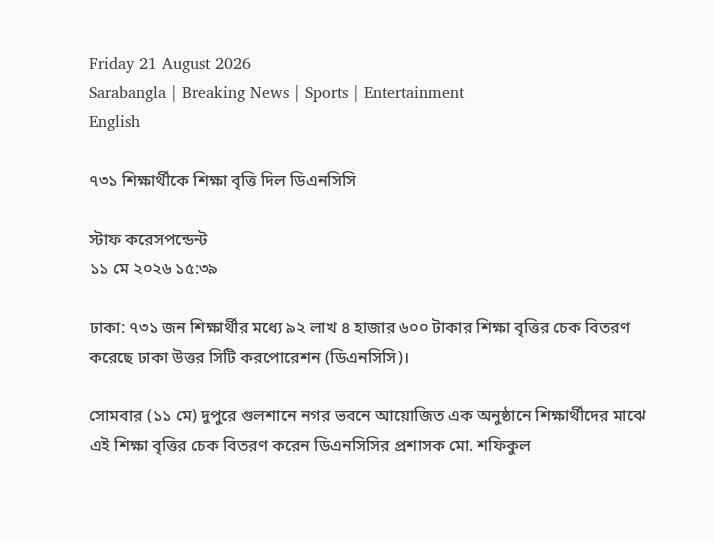Friday 21 August 2026
Sarabangla | Breaking News | Sports | Entertainment
English

৭৩১ শিক্ষার্থীকে শিক্ষা বৃত্তি দিল ডিএনসিসি

স্টাফ করেসপন্ডেন্ট
১১ মে ২০২৬ ১৫:৩৯

ঢাকা: ৭৩১ জন শিক্ষার্থীর মধ্যে ৯২ লাখ ৪ হাজার ৬০০ টাকার শিক্ষা বৃত্তির চেক বিতরণ করেছে ঢাকা উত্তর সিটি করপোরেশন (ডিএনসিসি)।

সোমবার (১১ মে) দুপুরে গুলশানে নগর ভবনে আয়োজিত এক অনুষ্ঠানে শিক্ষার্থীদের মাঝে এই শিক্ষা বৃত্তির চেক বিতরণ করেন ডিএনসিসির প্রশাসক মো. শফিকুল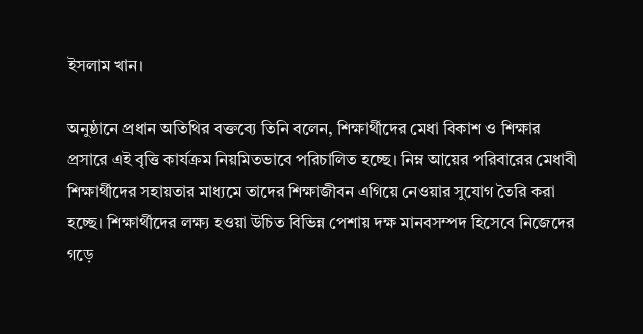ইসলাম খান।

অনুষ্ঠানে প্রধান অতিথির বক্তব্যে তিনি বলেন, শিক্ষার্থীদের মেধা বিকাশ ও শিক্ষার প্রসারে এই বৃত্তি কার্যক্রম নিয়মিতভাবে পরিচালিত হচ্ছে। নিম্ন আয়ের পরিবারের মেধাবী শিক্ষার্থীদের সহায়তার মাধ্যমে তাদের শিক্ষাজীবন এগিয়ে নেওয়ার সুযোগ তৈরি করা হচ্ছে। শিক্ষার্থীদের লক্ষ্য হওয়া উচিত বিভিন্ন পেশায় দক্ষ মানবসম্পদ হিসেবে নিজেদের গড়ে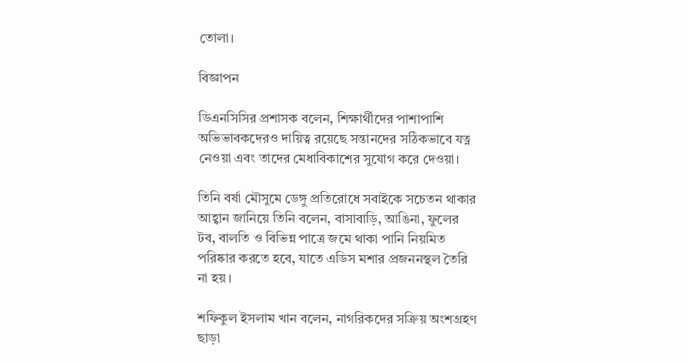তোলা।

বিজ্ঞাপন

ডিএনসিসির প্রশাসক বলেন, শিক্ষার্থীদের পাশাপাশি অভিভাবকদেরও দায়িত্ব রয়েছে সন্তানদের সঠিকভাবে যত্ন নেওয়া এবং তাদের মেধাবিকাশের সুযোগ করে দেওয়া।

তিনি বর্ষা মৌসুমে ডেঙ্গু প্রতিরোধে সবাইকে সচেতন থাকার আহ্বান জানিয়ে তিনি বলেন, বাসাবাড়ি, আঙিনা, ফুলের টব, বালতি ও বিভিন্ন পাত্রে জমে থাকা পানি নিয়মিত পরিষ্কার করতে হবে, যাতে এডিস মশার প্রজননস্থল তৈরি না হয়।

শফিকুল ইসলাম খান বলেন, নাগরিকদের সক্রিয় অংশগ্রহণ ছাড়া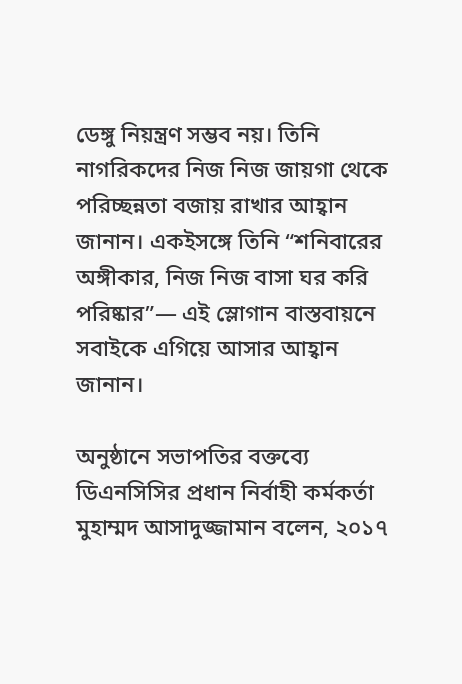ডেঙ্গু নিয়ন্ত্রণ সম্ভব নয়। তিনি নাগরিকদের নিজ নিজ জায়গা থেকে পরিচ্ছন্নতা বজায় রাখার আহ্বান জানান। একইসঙ্গে তিনি “শনিবারের অঙ্গীকার, নিজ নিজ বাসা ঘর করি পরিষ্কার”— এই স্লোগান বাস্তবায়নে সবাইকে এগিয়ে আসার আহ্বান জানান।

অনুষ্ঠানে সভাপতির বক্তব্যে ডিএনসিসির প্রধান নির্বাহী কর্মকর্তা মুহাম্মদ আসাদুজ্জামান বলেন, ২০১৭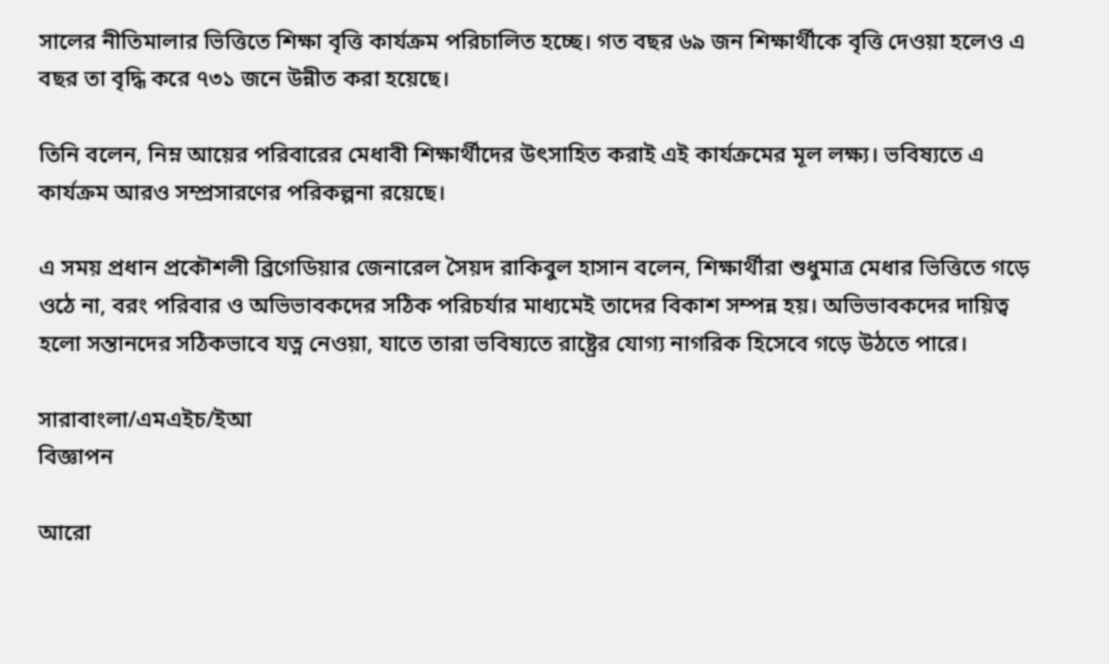সালের নীতিমালার ভিত্তিতে শিক্ষা বৃত্তি কার্যক্রম পরিচালিত হচ্ছে। গত বছর ৬৯ জন শিক্ষার্থীকে বৃত্তি দেওয়া হলেও এ বছর তা বৃদ্ধি করে ৭৩১ জনে উন্নীত করা হয়েছে।

তিনি বলেন, নিম্ন আয়ের পরিবারের মেধাবী শিক্ষার্থীদের উৎসাহিত করাই এই কার্যক্রমের মূল লক্ষ্য। ভবিষ্যতে এ কার্যক্রম আরও সম্প্রসারণের পরিকল্পনা রয়েছে।

এ সময় প্রধান প্রকৌশলী ব্রিগেডিয়ার জেনারেল সৈয়দ রাকিবুল হাসান বলেন, শিক্ষার্থীরা শুধুমাত্র মেধার ভিত্তিতে গড়ে ওঠে না, বরং পরিবার ও অভিভাবকদের সঠিক পরিচর্যার মাধ্যমেই তাদের বিকাশ সম্পন্ন হয়। অভিভাবকদের দায়িত্ব হলো সন্তানদের সঠিকভাবে যত্ন নেওয়া, যাতে তারা ভবিষ্যতে রাষ্ট্রের যোগ্য নাগরিক হিসেবে গড়ে উঠতে পারে।

সারাবাংলা/এমএইচ/ইআ
বিজ্ঞাপন

আরো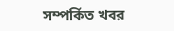সম্পর্কিত খবর